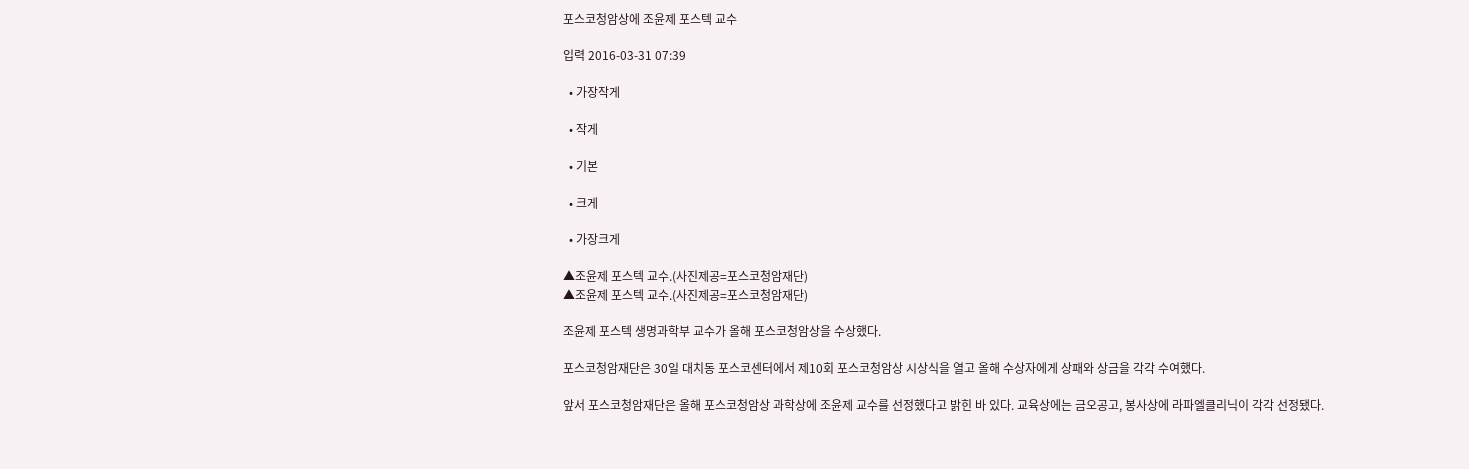포스코청암상에 조윤제 포스텍 교수

입력 2016-03-31 07:39

  • 가장작게

  • 작게

  • 기본

  • 크게

  • 가장크게

▲조윤제 포스텍 교수.(사진제공=포스코청암재단)
▲조윤제 포스텍 교수.(사진제공=포스코청암재단)

조윤제 포스텍 생명과학부 교수가 올해 포스코청암상을 수상했다.

포스코청암재단은 30일 대치동 포스코센터에서 제10회 포스코청암상 시상식을 열고 올해 수상자에게 상패와 상금을 각각 수여했다.

앞서 포스코청암재단은 올해 포스코청암상 과학상에 조윤제 교수를 선정했다고 밝힌 바 있다. 교육상에는 금오공고, 봉사상에 라파엘클리닉이 각각 선정됐다.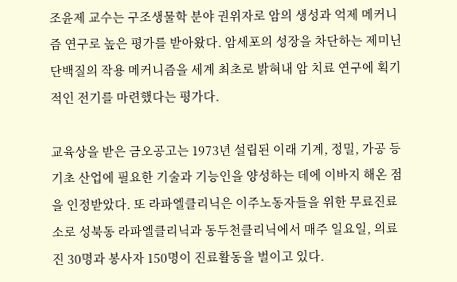조윤제 교수는 구조생물학 분야 권위자로 암의 생성과 억제 메커니즘 연구로 높은 평가를 받아왔다. 암세포의 성장을 차단하는 제미닌 단백질의 작용 메커니즘을 세계 최초로 밝혀내 암 치료 연구에 획기적인 전기를 마련했다는 평가다.

교육상을 받은 금오공고는 1973년 설립된 이래 기계, 정밀, 가공 등 기초 산업에 필요한 기술과 기능인을 양성하는 데에 이바지 해온 점을 인정받았다. 또 라파엘클리닉은 이주노동자들을 위한 무료진료소로 성북동 라파엘클리닉과 동두천클리닉에서 매주 일요일, 의료진 30명과 봉사자 150명이 진료활동을 벌이고 있다.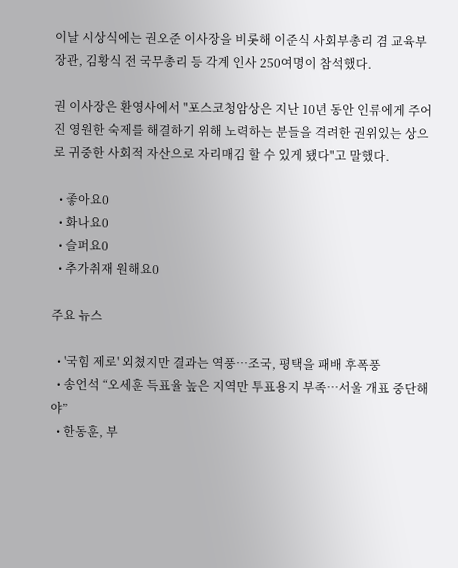이날 시상식에는 권오준 이사장을 비롯해 이준식 사회부총리 겸 교육부 장관, 김황식 전 국무총리 등 각계 인사 250여명이 참석했다.

권 이사장은 환영사에서 "포스코청암상은 지난 10년 동안 인류에게 주어진 영원한 숙제를 해결하기 위해 노력하는 분들을 격려한 권위있는 상으로 귀중한 사회적 자산으로 자리매김 할 수 있게 됐다"고 말했다.

  • 좋아요0
  • 화나요0
  • 슬퍼요0
  • 추가취재 원해요0

주요 뉴스

  • '국힘 제로' 외쳤지만 결과는 역풍…조국, 평택을 패배 후폭풍
  • 송언석 “오세훈 득표율 높은 지역만 투표용지 부족…서울 개표 중단해야”
  • 한동훈, 부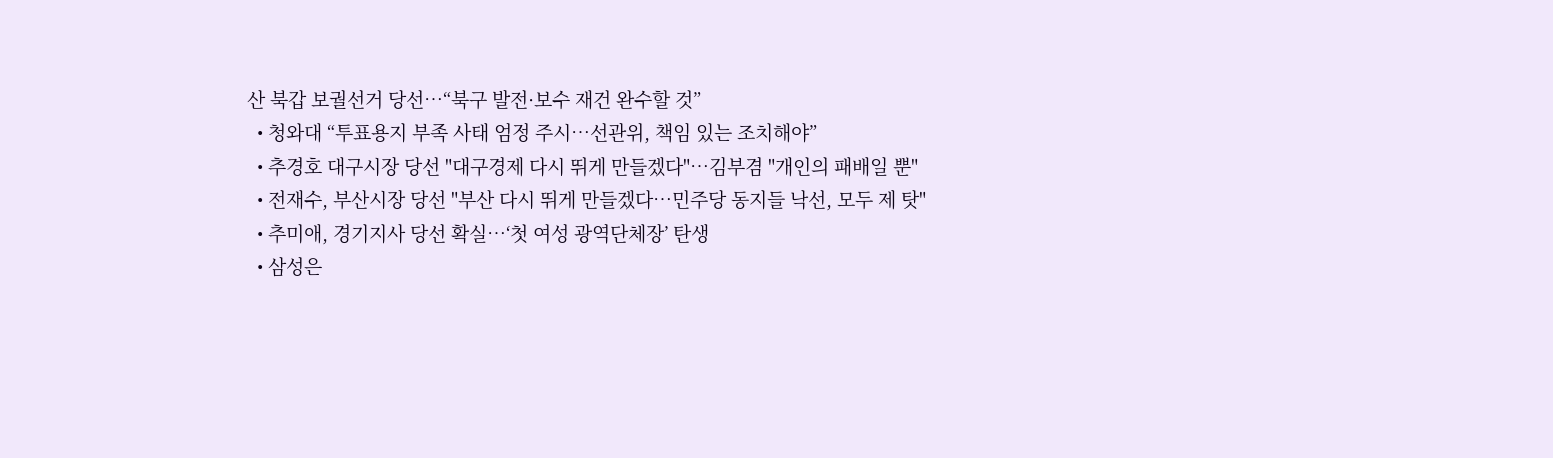산 북갑 보궐선거 당선…“북구 발전·보수 재건 완수할 것”
  • 청와대 “투표용지 부족 사태 엄정 주시…선관위, 책임 있는 조치해야”
  • 추경호 대구시장 당선 "대구경제 다시 뛰게 만들겠다"…김부겸 "개인의 패배일 뿐"
  • 전재수, 부산시장 당선 "부산 다시 뛰게 만들겠다…민주당 동지들 낙선, 모두 제 탓"
  • 추미애, 경기지사 당선 확실…‘첫 여성 광역단체장’ 탄생
  • 삼성은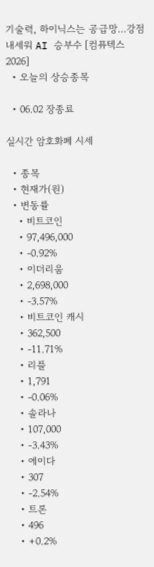기술력, 하이닉스는 공급망…강점 내세워 AI 승부수 [컴퓨텍스 2026]
  • 오늘의 상승종목

  • 06.02 장종료

실시간 암호화폐 시세

  • 종목
  • 현재가(원)
  • 변동률
    • 비트코인
    • 97,496,000
    • -0.92%
    • 이더리움
    • 2,698,000
    • -3.57%
    • 비트코인 캐시
    • 362,500
    • -11.71%
    • 리플
    • 1,791
    • -0.06%
    • 솔라나
    • 107,000
    • -3.43%
    • 에이다
    • 307
    • -2.54%
    • 트론
    • 496
    • +0.2%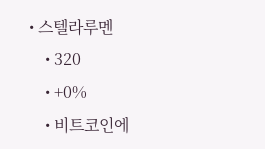• 스텔라루멘
    • 320
    • +0%
    • 비트코인에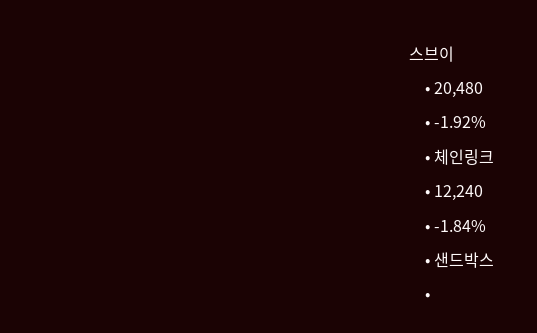스브이
    • 20,480
    • -1.92%
    • 체인링크
    • 12,240
    • -1.84%
    • 샌드박스
    •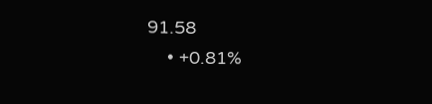91.58
    • +0.81%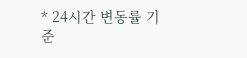* 24시간 변동률 기준